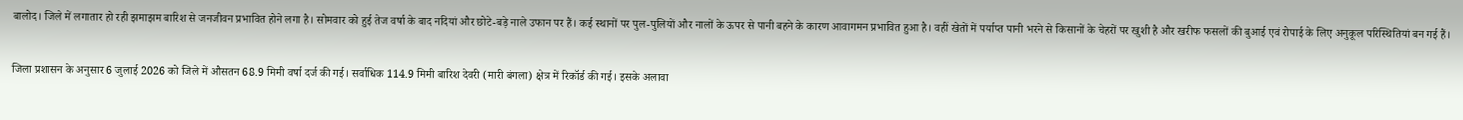बालोद। जिले में लगातार हो रही झमाझम बारिश से जनजीवन प्रभावित होने लगा है। सोमवार को हुई तेज वर्षा के बाद नदियां और छोटे-बड़े नाले उफान पर हैं। कई स्थानों पर पुल-पुलियों और नालों के ऊपर से पानी बहने के कारण आवागमन प्रभावित हुआ है। वहीं खेतों में पर्याप्त पानी भरने से किसानों के चेहरों पर खुशी है और खरीफ फसलों की बुआई एवं रोपाई के लिए अनुकूल परिस्थितियां बन गई हैं।

जिला प्रशासन के अनुसार 6 जुलाई 2026 को जिले में औसतन 68.9 मिमी वर्षा दर्ज की गई। सर्वाधिक 114.9 मिमी बारिश देवरी (मारी बंगला) क्षेत्र में रिकॉर्ड की गई। इसके अलावा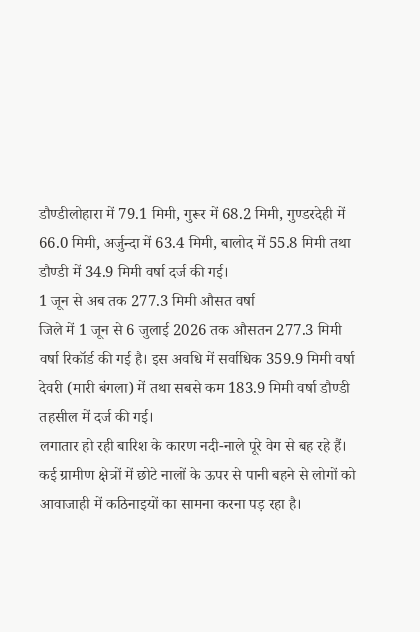डौण्डीलोहारा में 79.1 मिमी, गुरूर में 68.2 मिमी, गुण्डरदेही में 66.0 मिमी, अर्जुन्दा में 63.4 मिमी, बालोद में 55.8 मिमी तथा डौण्डी में 34.9 मिमी वर्षा दर्ज की गई।
1 जून से अब तक 277.3 मिमी औसत वर्षा
जिले में 1 जून से 6 जुलाई 2026 तक औसतन 277.3 मिमी वर्षा रिकॉर्ड की गई है। इस अवधि में सर्वाधिक 359.9 मिमी वर्षा देवरी (मारी बंगला) में तथा सबसे कम 183.9 मिमी वर्षा डौण्डी तहसील में दर्ज की गई।
लगातार हो रही बारिश के कारण नदी-नाले पूरे वेग से बह रहे हैं। कई ग्रामीण क्षेत्रों में छोटे नालों के ऊपर से पानी बहने से लोगों को आवाजाही में कठिनाइयों का सामना करना पड़ रहा है।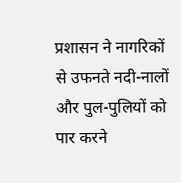प्रशासन ने नागरिकों से उफनते नदी-नालों और पुल-पुलियों को पार करने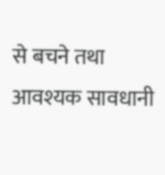से बचने तथा आवश्यक सावधानी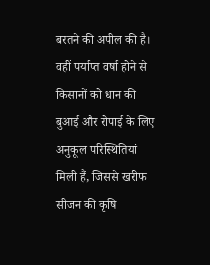बरतने की अपील की है।
वहीं पर्याप्त वर्षा होने से किसानों को धान की बुआई और रोपाई के लिए अनुकूल परिस्थितियां मिली हैं, जिससे खरीफ सीजन की कृषि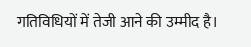गतिविधियों में तेजी आने की उम्मीद है।